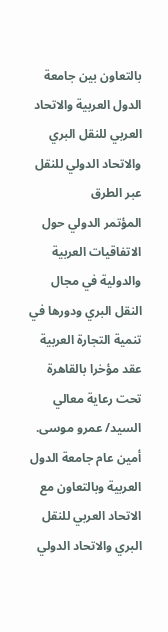بالتعاون بين جامعة الدول العربية والاتحاد العربي للنقل البري والاتحاد الدولي للنقل عبر الطرق
المؤتمر الدولي حول الاتفاقيات العربية والدولية في مجال النقل البري ودورها في تنمية التجارة العربية
عقد مؤخرا بالقاهرة تحت رعاية معالي السيد/ عمرو موسى. أمين عام جامعة الدول العربية وبالتعاون مع الاتحاد العربي للنقل البري والاتحاد الدولي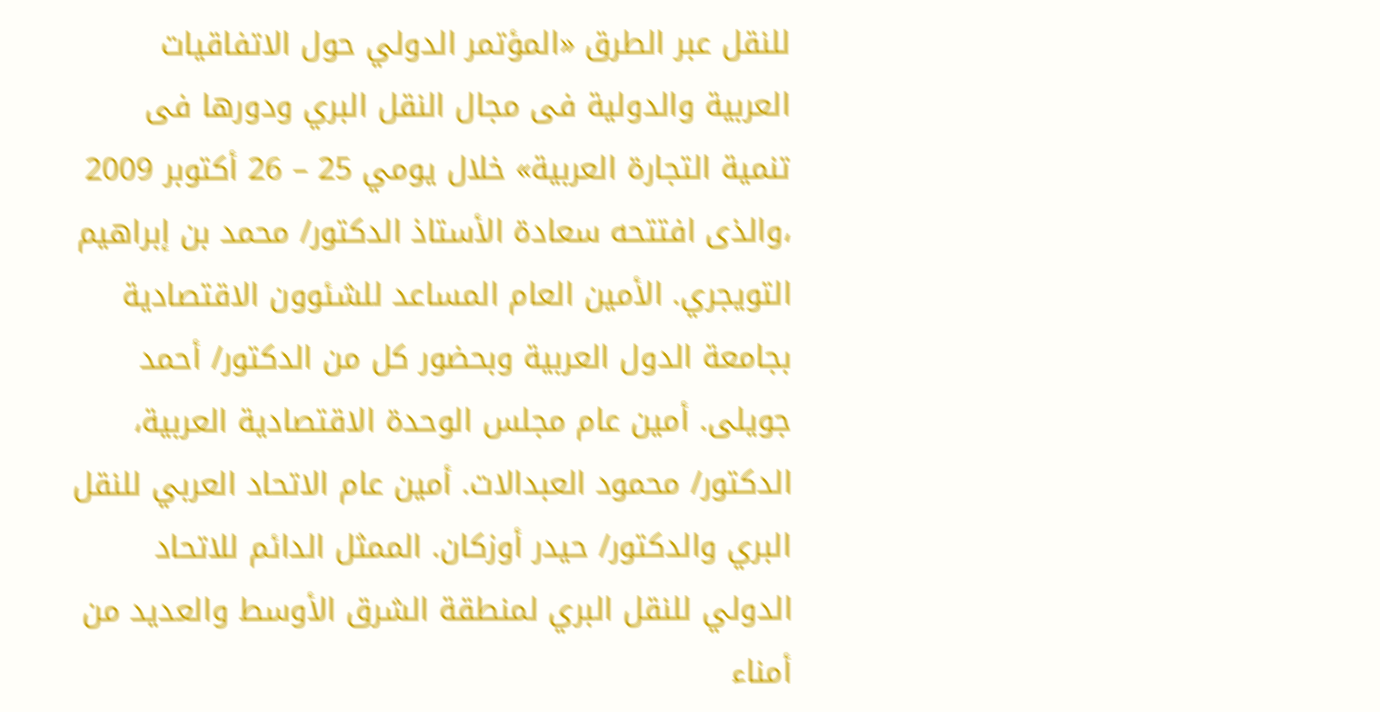للنقل عبر الطرق «المؤتمر الدولي حول الاتفاقيات العربية والدولية فى مجال النقل البري ودورها فى تنمية التجارة العربية» خلال يومي 25 – 26 أكتوبر 2009 ،والذى افتتحه سعادة الأستاذ الدكتور/ محمد بن إبراهيم التويجري. الأمين العام المساعد للشئوون الاقتصادية بجامعة الدول العربية وبحضور كل من الدكتور/ أحمد جويلى. أمين عام مجلس الوحدة الاقتصادية العربية، الدكتور/ محمود العبدالات. أمين عام الاتحاد العربي للنقل البري والدكتور/ حيدر أوزكان. الممثل الدائم للاتحاد الدولي للنقل البري لمنطقة الشرق الأوسط والعديد من أمناء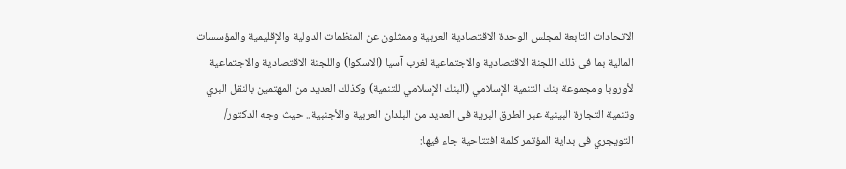الاتحادات التابعة لمجلس الوحدة الاقتصادية العربية وممثلون عن المنظمات الدولية والإقليمية والمؤسسات المالية بما فى ذلك اللجنة الاقتصادية والاجتماعية لغرب آسيا (الاسكوا) واللجنة الاقتصادية والاجتماعية لأوروبا ومجموعة بنك التنمية الإسلامي (البنك الإسلامي للتنمية) وكذلك العديد من المهتمين بالنقل البري وتنمية التجارة البينية عبر الطرق البرية فى العديد من البلدان العربية والأجنبية.. حيث وجه الدكتور/ التويجري فى بداية المؤتمر كلمة افتتاحية جاء فيها: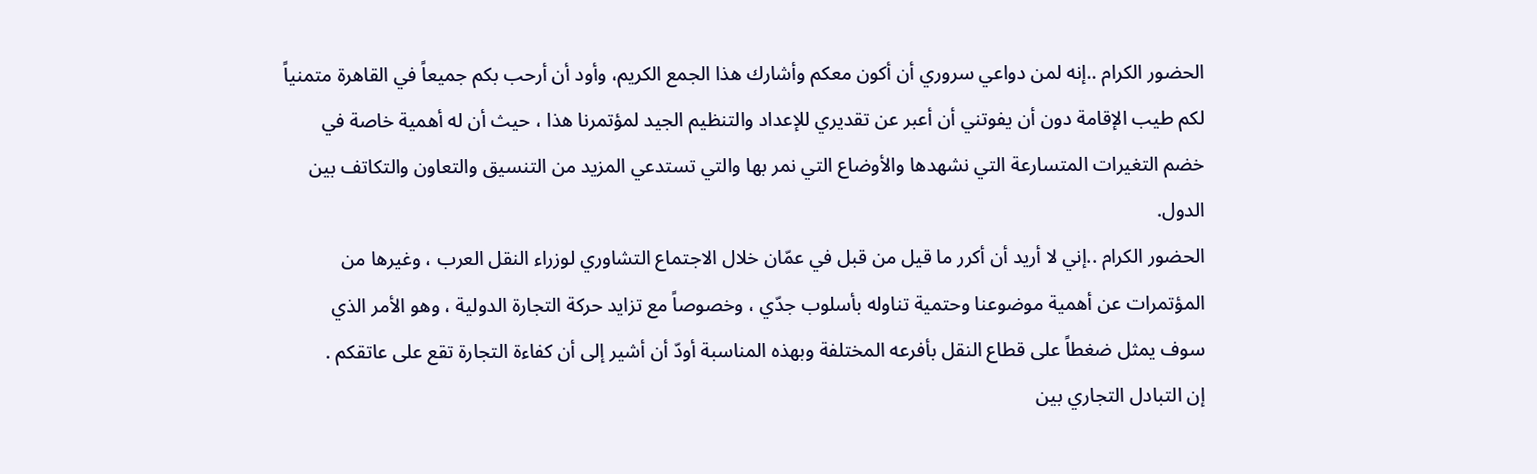الحضور الكرام ..إنه لمن دواعي سروري أن أكون معكم وأشارك هذا الجمع الكريم، وأود أن أرحب بكم جميعاً في القاهرة متمنياً لكم طيب الإقامة دون أن يفوتني أن أعبر عن تقديري للإعداد والتنظيم الجيد لمؤتمرنا هذا ، حيث أن له أهمية خاصة في خضم التغيرات المتسارعة التي نشهدها والأوضاع التي نمر بها والتي تستدعي المزيد من التنسيق والتعاون والتكاتف بين الدول.
الحضور الكرام ..إني لا أريد أن أكرر ما قيل من قبل في عمّان خلال الاجتماع التشاوري لوزراء النقل العرب ، وغيرها من المؤتمرات عن أهمية موضوعنا وحتمية تناوله بأسلوب جدّي ، وخصوصاً مع تزايد حركة التجارة الدولية ، وهو الأمر الذي سوف يمثل ضغطاً على قطاع النقل بأفرعه المختلفة وبهذه المناسبة أودّ أن أشير إلى أن كفاءة التجارة تقع على عاتقكم .
إن التبادل التجاري بين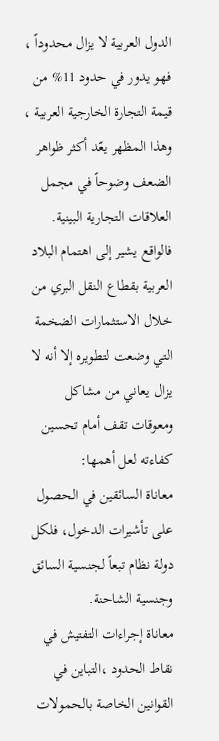الدول العربية لا يزال محدوداً ، فهو يدور في حدود 11% من قيمة التجارة الخارجية العربية ، وهذا المظهر يعّد أكثر ظواهر الضعف وضوحاً في مجمل العلاقات التجارية البينية.
فالواقع يشير إلى اهتمام البلاد العربية بقطاع النقل البري من خلال الاستثمارات الضخمة التي وضعت لتطويره إلا أنه لا يزال يعاني من مشاكل ومعوقات تقف أمام تحسين كفاءته لعل أهمها:
معاناة السائقين في الحصول على تأشيرات الدخول، فلكل دولة نظام تبعاً لجنسية السائق وجنسية الشاحنة.
معاناة إجراءات التفتيش في نقاط الحدود ،التباين في القوانين الخاصة بالحمولات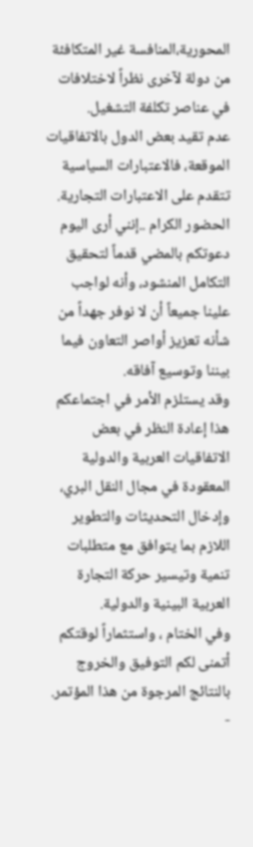المحورية،المنافسة غير المتكافئة من دولة لآخرى نظراً لاختلافات في عناصر تكلفة التشغيل.
عدم تقيد بعض الدول بالاتفاقيات الموقعة، فالاعتبارات السياسية تتقدم على الاعتبارات التجارية.
الحضور الكرام ..إنني أرى اليوم دعوتكم بالمضي قدماً لتحقيق التكامل المنشود، وأنه لواجب علينا جميعاً أن لا نوفر جهداً من شأنه تعزيز أواصر التعاون فيما بيننا وتوسيع آفاقه.
وقد يستلزم الأمر في اجتماعكم هذا إعادة النظر في بعض الاتفاقيات العربية والدولية المعقودة في مجال النقل البري، وإدخال التحديثات والتطوير اللازم بما يتوافق مع متطلبات تنمية وتيسير حركة التجارة العربية البينية والدولية.
وفي الختام ، واستثماراً لوقتكم أتمنى لكم التوفيق والخروج بالنتائج المرجوة من هذا المؤتمر.
-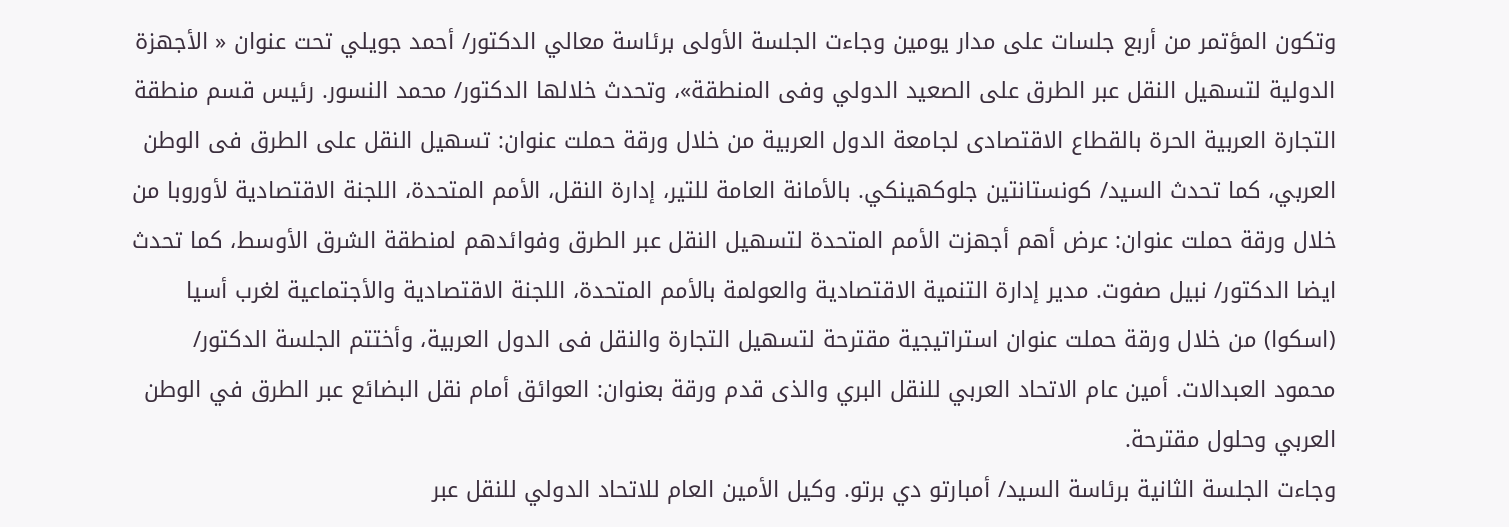وتكون المؤتمر من أربع جلسات على مدار يومين وجاءت الجلسة الأولى برئاسة معالي الدكتور/ أحمد جويلي تحت عنوان « الأجهزة الدولية لتسهيل النقل عبر الطرق على الصعيد الدولي وفى المنطقة»، وتحدث خلالها الدكتور/ محمد النسور. رئيس قسم منطقة التجارة العربية الحرة بالقطاع الاقتصادى لجامعة الدول العربية من خلال ورقة حملت عنوان: تسهيل النقل على الطرق فى الوطن العربي، كما تحدث السيد/ كونستانتين جلوكهينكي. بالأمانة العامة للتير، إدارة النقل، الأمم المتحدة، اللجنة الاقتصادية لأوروبا من خلال ورقة حملت عنوان: عرض أهم أجهزت الأمم المتحدة لتسهيل النقل عبر الطرق وفوائدهم لمنطقة الشرق الأوسط، كما تحدث ايضا الدكتور/ نبيل صفوت. مدير إدارة التنمية الاقتصادية والعولمة بالأمم المتحدة، اللجنة الاقتصادية والأجتماعية لغرب أسيا (اسكوا) من خلال ورقة حملت عنوان استراتيجية مقترحة لتسهيل التجارة والنقل فى الدول العربية، وأختتم الجلسة الدكتور/ محمود العبدالات. أمين عام الاتحاد العربي للنقل البري والذى قدم ورقة بعنوان: العوائق أمام نقل البضائع عبر الطرق في الوطن العربي وحلول مقترحة.
وجاءت الجلسة الثانية برئاسة السيد/ أمبارتو دي برتو. وكيل الأمين العام للاتحاد الدولي للنقل عبر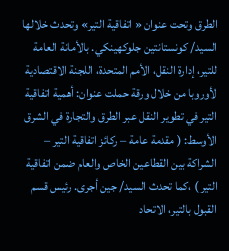الطرق وتحت عنوان « اتفاقية التير» وتحدث خلالها السيد/ كونستانتين جلوكهينكي. بالأمانة العامة للتير، إدارة النقل، الأمم المتحدة، اللجنة الاقتصادية لأوروبا من خلال ورقة حملت عنوان: أهمية اتفاقية التير في تطوير النقل عبر الطرق والتجارة في الشرق الأوسط: ( مقدمة عامة – ركائز اتفاقية التير – الشراكة بين القطاعين الخاص والعام ضمن اتفاقية التير ) ،كما تحدث السيد/ جين أجرى. رئيس قسم القبول بالتير، الاتحاد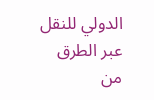الدولي للنقل عبر الطرق من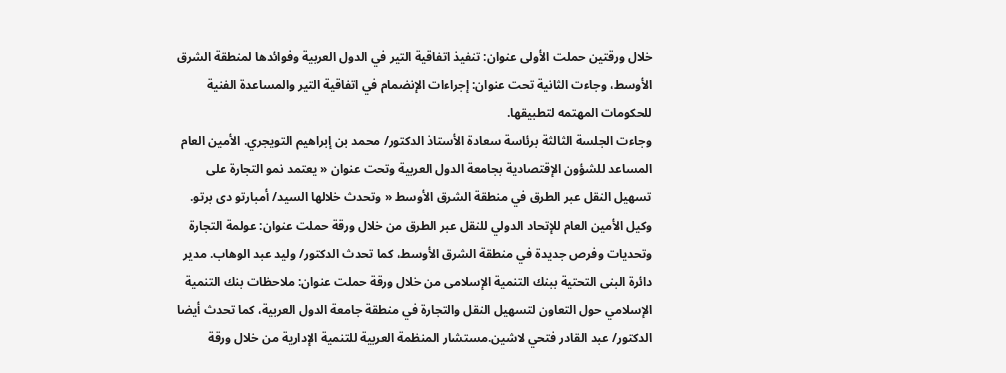خلال ورقتين حملت الأولى عنوان: تنفيذ اتفاقية التير في الدول العربية وفوائدها لمنطقة الشرق الأوسط، وجاءت الثانية تحت عنوان: إجراءات الإنضمام في اتفاقية التير والمساعدة الفنية للحكومات المهتمه لتطبيقها.
وجاءت الجلسة الثالثة برئاسة سعادة الأستاذ الدكتور/ محمد بن إبراهيم التويجري. الأمين العام المساعد للشؤون الإقتصادية بجامعة الدول العربية وتحت عنوان « يعتمد نمو التجارة على تسهيل النقل عبر الطرق في منطقة الشرق الأوسط « وتحدث خلالها السيد/ أمبارتو دى برتو. وكيل الأمين العام للإتحاد الدولي للنقل عبر الطرق من خلال ورقة حملت عنوان: عولمة التجارة وتحديات وفرص جديدة في منطقة الشرق الأوسط، كما تحدث الدكتور/ وليد عبد الوهاب. مدير دائرة البنى التحتية ببنك التنمية الإسلامى من خلال ورقة حملت عنوان: ملاحظات بنك التنمية الإسلامي حول التعاون لتسهيل النقل والتجارة في منطقة جامعة الدول العربية، كما تحدث أيضا الدكتور/ عبد القادر فتحي لاشين.مستشار المنظمة العربية للتنمية الإدارية من خلال ورقة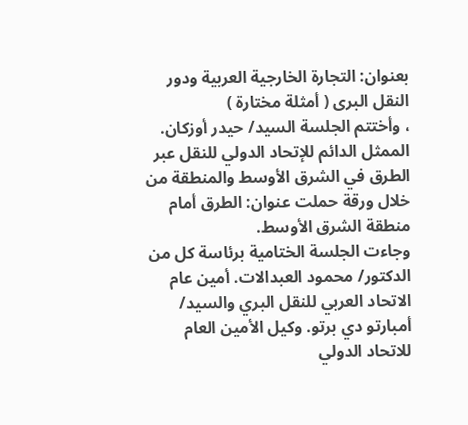بعنوان: التجارة الخارجية العربية ودور النقل البرى ( أمثلة مختارة )
، وأختتم الجلسة السيد/ حيدر أوزكان. الممثل الدائم للإتحاد الدولي للنقل عبر الطرق في الشرق الأوسط والمنطقة من خلال ورقة حملت عنوان: الطرق أمام منطقة الشرق الأوسط.
وجاءت الجلسة الختامية برئاسة كل من الدكتور/ محمود العبدالات. أمين عام الاتحاد العربي للنقل البري والسيد/ أمبارتو دي برتو. وكيل الأمين العام للاتحاد الدولي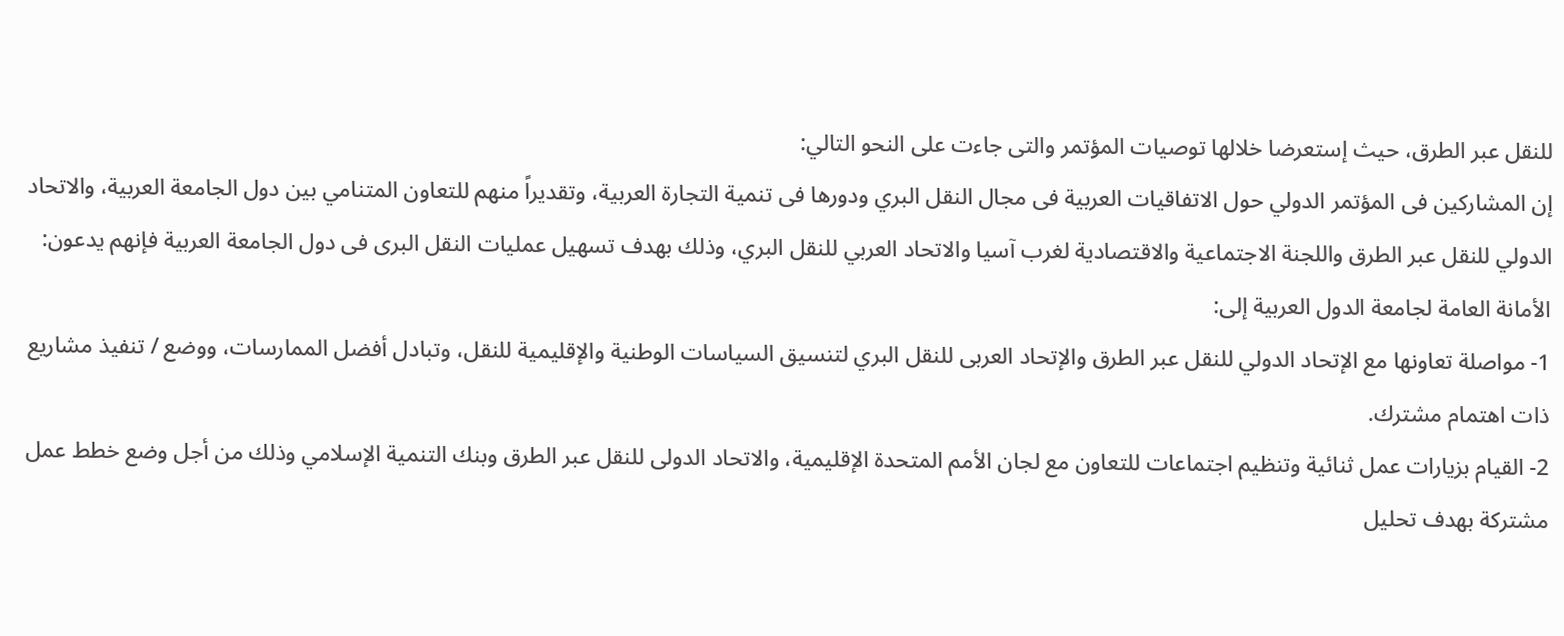للنقل عبر الطرق، حيث إستعرضا خلالها توصيات المؤتمر والتى جاءت على النحو التالي:
إن المشاركين فى المؤتمر الدولي حول الاتفاقيات العربية فى مجال النقل البري ودورها فى تنمية التجارة العربية، وتقديراً منهم للتعاون المتنامي بين دول الجامعة العربية، والاتحاد الدولي للنقل عبر الطرق واللجنة الاجتماعية والاقتصادية لغرب آسيا والاتحاد العربي للنقل البري، وذلك بهدف تسهيل عمليات النقل البرى فى دول الجامعة العربية فإنهم يدعون:
الأمانة العامة لجامعة الدول العربية إلى:
1- مواصلة تعاونها مع الإتحاد الدولي للنقل عبر الطرق والإتحاد العربى للنقل البري لتنسيق السياسات الوطنية والإقليمية للنقل، وتبادل أفضل الممارسات، ووضع / تنفيذ مشاريع ذات اهتمام مشترك.
2- القيام بزيارات عمل ثنائية وتنظيم اجتماعات للتعاون مع لجان الأمم المتحدة الإقليمية، والاتحاد الدولى للنقل عبر الطرق وبنك التنمية الإسلامي وذلك من أجل وضع خطط عمل مشتركة بهدف تحليل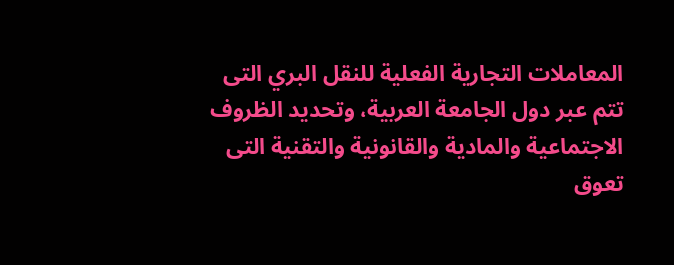المعاملات التجارية الفعلية للنقل البري التى تتم عبر دول الجامعة العربية، وتحديد الظروف الاجتماعية والمادية والقانونية والتقنية التى تعوق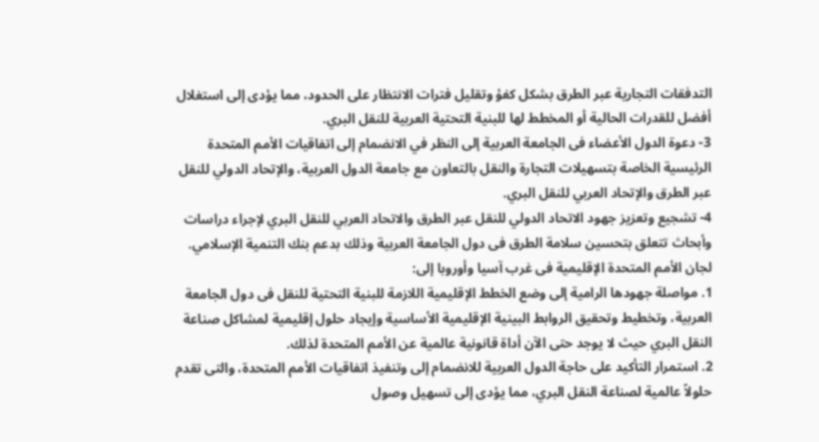التدفقات التجارية عبر الطرق بشكل كفؤ وتقليل فترات الانتظار على الحدود، مما يؤدى إلى استغلال أفضل للقدرات الحالية أو المخطط لها للبنية التحتية العربية للنقل البري.
3- دعوة الدول الأعضاء فى الجامعة العربية إلى النظر في الانضمام إلى اتفاقيات الأمم المتحدة الرئيسية الخاصة بتسهيلات التجارة والنقل بالتعاون مع جامعة الدول العربية، والإتحاد الدولي للنقل عبر الطرق والإتحاد العربي للنقل البري.
4- تشجيع وتعزيز جهود الاتحاد الدولي للنقل عبر الطرق والاتحاد العربي للنقل البري لإجراء دراسات وأبحاث تتعلق بتحسين سلامة الطرق فى دول الجامعة العربية وذلك بدعم بنك التنمية الإسلامي.
لجان الأمم المتحدة الإقليمية فى غرب آسيا وأوروبا إلى:
1. مواصلة جهودها الرامية إلى وضع الخطط الإقليمية اللازمة للبنية التحتية للنقل فى دول الجامعة العربية، وتخطيط وتحقيق الروابط البينية الإقليمية الأساسية وإيجاد حلول إقليمية لمشاكل صناعة النقل البري حيث لا يوجد حتى الآن أداة قانونية عالمية عن الأمم المتحدة لذلك.
2. استمرار التأكيد على حاجة الدول العربية للانضمام إلى وتنفيذ اتفاقيات الأمم المتحدة، والتى تقدم حلولاً عالمية لصناعة النقل البري، مما يؤدى إلى تسهيل وصول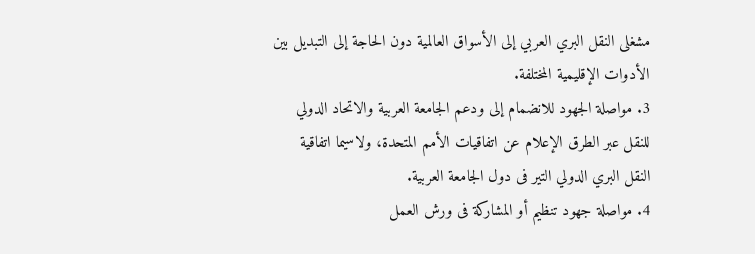مشغلى النقل البري العربي إلى الأسواق العالمية دون الحاجة إلى التبديل بين الأدوات الإقليمية المختلفة.
3. مواصلة الجهود للانضمام إلى ودعم الجامعة العربية والاتحاد الدولي للنقل عبر الطرق الإعلام عن اتفاقيات الأمم المتحدة، ولاسيما اتفاقية النقل البري الدولي التير فى دول الجامعة العربية.
4. مواصلة جهود تنظيم أو المشاركة فى ورش العمل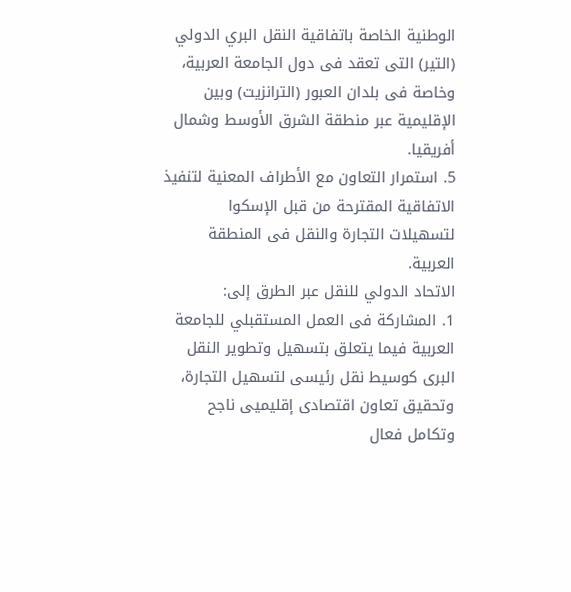الوطنية الخاصة باتفاقية النقل البري الدولي (التير) التى تعقد فى دول الجامعة العربية، وخاصة فى بلدان العبور (الترانزيت) وبين الإقليمية عبر منطقة الشرق الأوسط وشمال أفريقيا.
5. استمرار التعاون مع الأطراف المعنية لتنفيذ الاتفاقية المقترحة من قبل الإسكوا لتسهيلات التجارة والنقل فى المنطقة العربية.
الاتحاد الدولي للنقل عبر الطرق إلى:
1. المشاركة فى العمل المستقبلي للجامعة العربية فيما يتعلق بتسهيل وتطوير النقل البرى كوسيط نقل رئيسى لتسهيل التجارة، وتحقيق تعاون اقتصادى إقليميى ناجح وتكامل فعال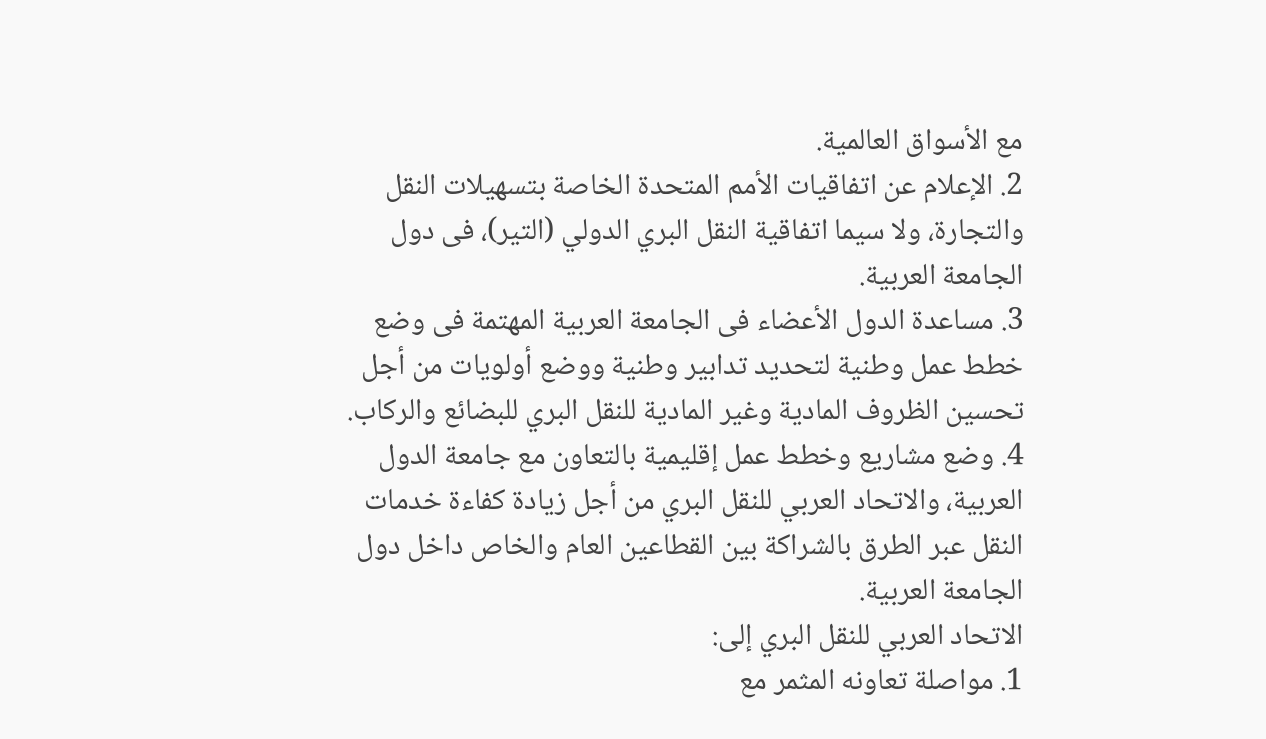مع الأسواق العالمية.
2. الإعلام عن اتفاقيات الأمم المتحدة الخاصة بتسهيلات النقل والتجارة، ولا سيما اتفاقية النقل البري الدولي (التير)، فى دول الجامعة العربية.
3. مساعدة الدول الأعضاء فى الجامعة العربية المهتمة فى وضع خطط عمل وطنية لتحديد تدابير وطنية ووضع أولويات من أجل تحسين الظروف المادية وغير المادية للنقل البري للبضائع والركاب.
4. وضع مشاريع وخطط عمل إقليمية بالتعاون مع جامعة الدول العربية، والاتحاد العربي للنقل البري من أجل زيادة كفاءة خدمات النقل عبر الطرق بالشراكة بين القطاعين العام والخاص داخل دول الجامعة العربية.
الاتحاد العربي للنقل البري إلى:
1. مواصلة تعاونه المثمر مع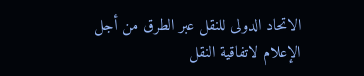الاتحاد الدولى للنقل عبر الطرق من أجل الإعلام لاتفاقية النقل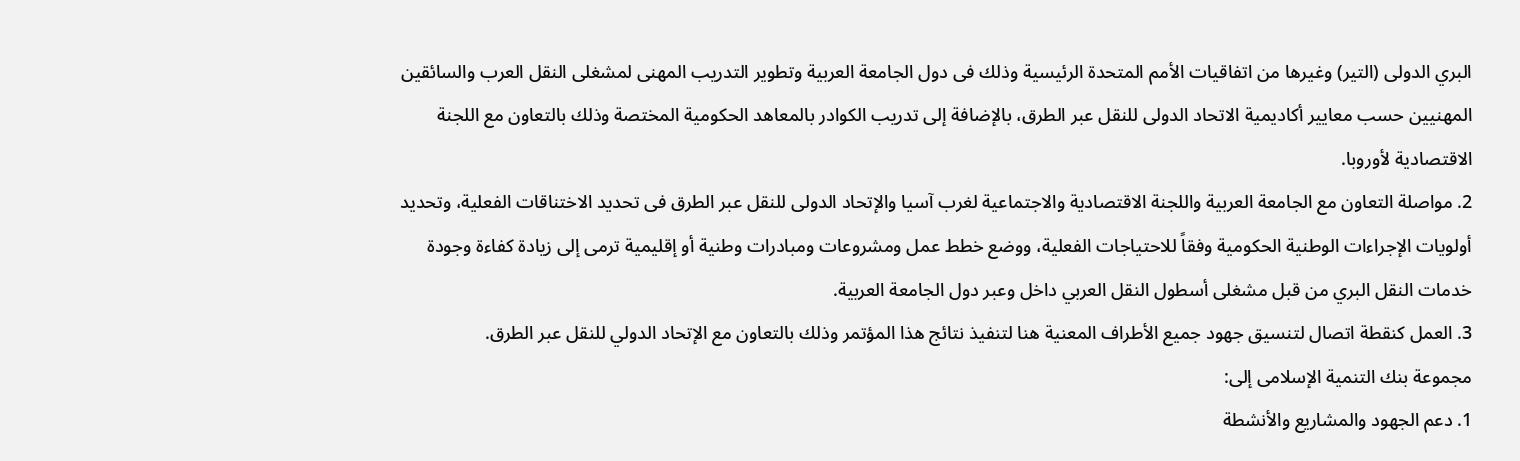البري الدولى (التير) وغيرها من اتفاقيات الأمم المتحدة الرئيسية وذلك فى دول الجامعة العربية وتطوير التدريب المهنى لمشغلى النقل العرب والسائقين المهنيين حسب معايير أكاديمية الاتحاد الدولى للنقل عبر الطرق، بالإضافة إلى تدريب الكوادر بالمعاهد الحكومية المختصة وذلك بالتعاون مع اللجنة الاقتصادية لأوروبا.
2. مواصلة التعاون مع الجامعة العربية واللجنة الاقتصادية والاجتماعية لغرب آسيا والإتحاد الدولى للنقل عبر الطرق فى تحديد الاختناقات الفعلية، وتحديد أولويات الإجراءات الوطنية الحكومية وفقاً للاحتياجات الفعلية، ووضع خطط عمل ومشروعات ومبادرات وطنية أو إقليمية ترمى إلى زيادة كفاءة وجودة خدمات النقل البري من قبل مشغلى أسطول النقل العربي داخل وعبر دول الجامعة العربية.
3. العمل كنقطة اتصال لتنسيق جهود جميع الأطراف المعنية هنا لتنفيذ نتائج هذا المؤتمر وذلك بالتعاون مع الإتحاد الدولي للنقل عبر الطرق.
مجموعة بنك التنمية الإسلامى إلى:
1. دعم الجهود والمشاريع والأنشطة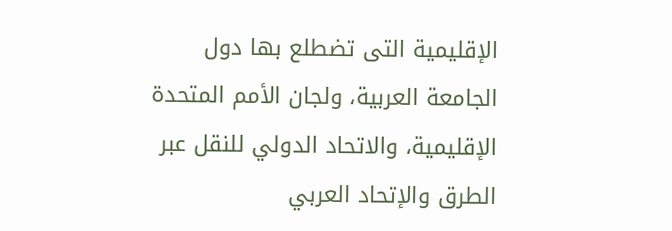الإقليمية التى تضطلع بها دول الجامعة العربية، ولجان الأمم المتحدة الإقليمية، والاتحاد الدولي للنقل عبر الطرق والإتحاد العربي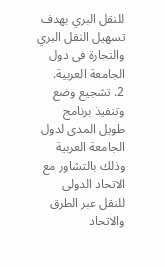للنقل البري بهدف تسهيل النقل البري والتجارة فى دول الجامعة العربية.
2. تشجيع وضع وتنفيذ برنامج طويل المدى لدول الجامعة العربية وذلك بالتشاور مع الاتحاد الدولى للنقل عبر الطرق والاتحاد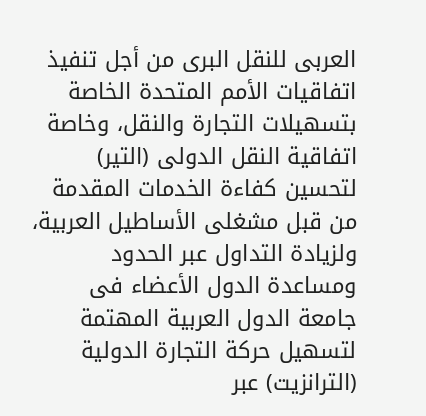العربى للنقل البرى من أجل تنفيذ اتفاقيات الأمم المتحدة الخاصة بتسهيلات التجارة والنقل، وخاصة اتفاقية النقل الدولى (التير) لتحسين كفاءة الخدمات المقدمة من قبل مشغلى الأساطيل العربية، ولزيادة التداول عبر الحدود ومساعدة الدول الأعضاء فى جامعة الدول العربية المهتمة لتسهيل حركة التجارة الدولية (الترانزيت) عبر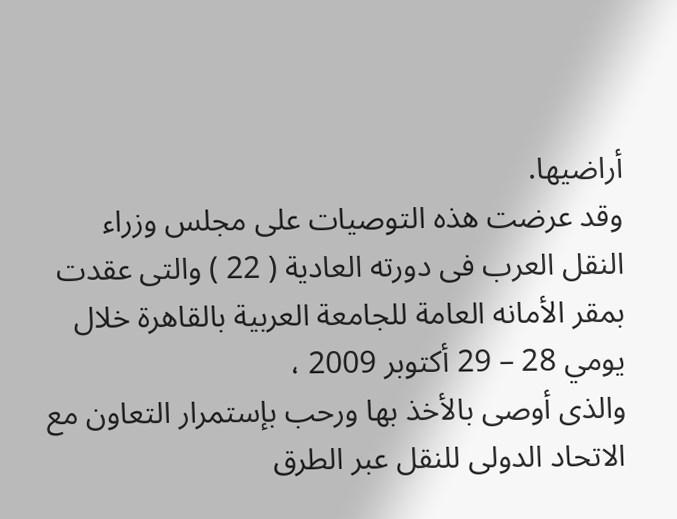أراضيها.
وقد عرضت هذه التوصيات على مجلس وزراء النقل العرب فى دورته العادية ( 22 ) والتى عقدت بمقر الأمانه العامة للجامعة العربية بالقاهرة خلال يومي 28 – 29 أكتوبر 2009 ،
والذى أوصى بالأخذ بها ورحب بإستمرار التعاون مع الاتحاد الدولى للنقل عبر الطرق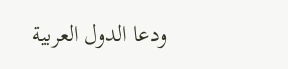ودعا الدول العربية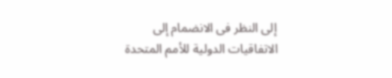إلى النظر فى الانضمام إلى الاتفاقيات الدولية للأمم المتحدة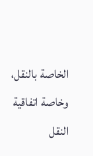الخاصة بالنقل، وخاصة اتفاقية النقل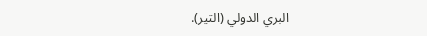البري الدولي (التير).